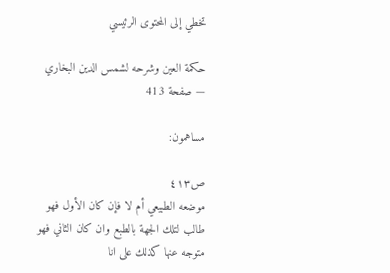تخطي إلى المحتوى الرئيسي

حكمة العين وشرحه لشمس الدين البخاري — صفحة 413

مساهمون:

ص٤١٣
موضعه الطبيعي أم لا فإن كان الأول فهو طالب لتلك الجهة بالطبع وان كان الثاني فهو متوجه عنها كذلك على انا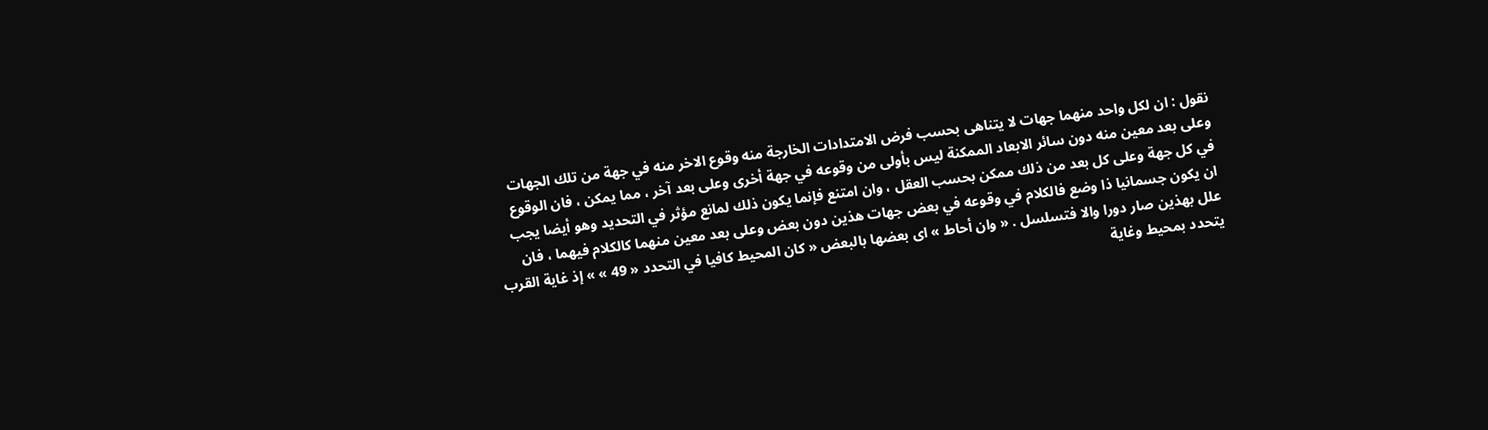نقول : ان لكل واحد منهما جهات لا يتناهى بحسب فرض الامتدادات الخارجة منه وقوع الاخر منه في جهة من تلك الجهات وعلى بعد معين منه دون سائر الابعاد الممكنة ليس بأولى من وقوعه في جهة أخرى وعلى بعد آخر ، مما يمكن ، فان الوقوع في كل جهة وعلى كل بعد من ذلك ممكن بحسب العقل ، وان امتنع فإنما يكون ذلك لمانع مؤثر في التحديد وهو أيضا يجب ان يكون جسمانيا ذا وضع فالكلام في وقوعه في بعض جهات هذين دون بعض وعلى بعد معين منهما كالكلام فيهما ، فان علل بهذين صار دورا والا فتسلسل . « وان أحاط » اى بعضها بالبعض « كان المحيط كافيا في التحدد « 49 » » إذ غاية القرب يتحدد بمحيط وغاية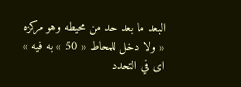البعد ما بعد حد من محيطه وهو مركزه « ولا دخل للمحاط « 50 » به فيه » اى في التحدد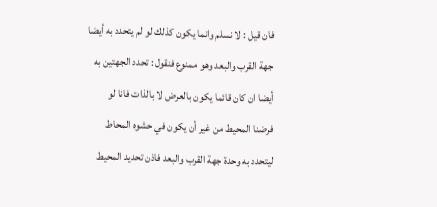فان قيل : لا نسلم وانما يكون كذلك لو لم يتحدد به أيضا جهة القرب والبعد وهو ممنوع فنقول : تحدد الجهتين به أيضا ان كان قائما يكون بالعرض لا بالذات فانا لو فرضنا المحيط من غير أن يكون في حشوه المحاط ليتحدد به وحدة جهة القرب والبعد فاذن تحديد المحيط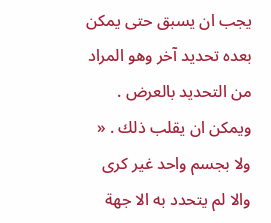يجب ان يسبق حتى يمكن بعده تحديد آخر وهو المراد من التحديد بالعرض . ويمكن ان يقلب ذلك . « ولا بجسم واحد غير كرى والا لم يتحدد به الا جهة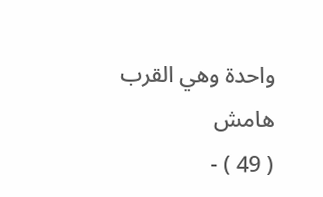واحدة وهي القرب
هامش
( 49 ) -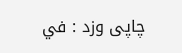چاپى وزد : في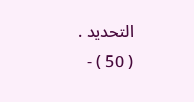التحديد .
( 50 ) -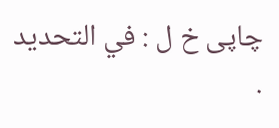چاپى خ ل : في التحديد .